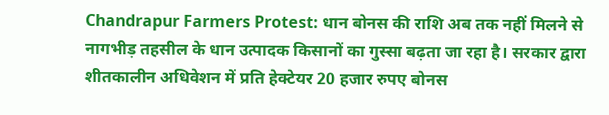Chandrapur Farmers Protest: धान बोनस की राशि अब तक नहीं मिलने से नागभीड़ तहसील के धान उत्पादक किसानों का गुस्सा बढ़ता जा रहा है। सरकार द्वारा शीतकालीन अधिवेशन में प्रति हेक्टेयर 20 हजार रुपए बोनस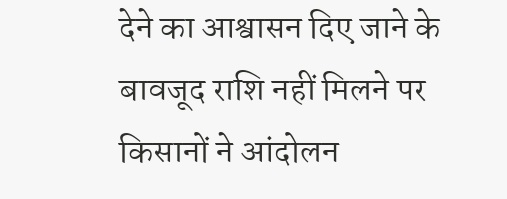देने का आश्वासन दिए जाने के बावजूद राशि नहीं मिलने पर किसानों ने आंदोलन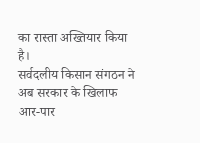का रास्ता अख्तियार किया है।
सर्वदलीय किसान संगठन ने अब सरकार के खिलाफ आर-पार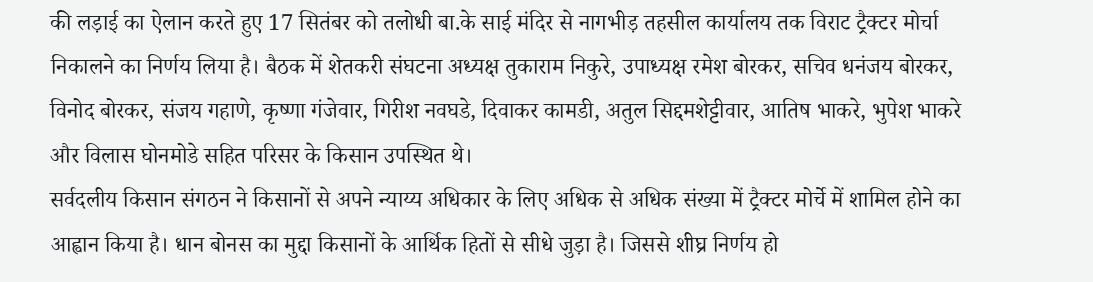की लड़ाई का ऐलान करते हुए 17 सितंबर को तलोधी बा.के साई मंदिर से नागभीड़ तहसील कार्यालय तक विराट ट्रैक्टर मोर्चा निकालने का निर्णय लिया है। बैठक में शेतकरी संघटना अध्यक्ष तुकाराम निकुरे, उपाध्यक्ष रमेश बोरकर, सचिव धनंजय बोरकर, विनोद बोरकर, संजय गहाणे, कृष्णा गंजेवार, गिरीश नवघडे, दिवाकर कामडी, अतुल सिद्दमशेट्टीवार, आतिष भाकरे, भुपेश भाकरे और विलास घोनमोडे सहित परिसर के किसान उपस्थित थे।
सर्वदलीय किसान संगठन ने किसानों से अपने न्याय्य अधिकार के लिए अधिक से अधिक संख्या में ट्रैक्टर मोर्चे में शामिल होने का आह्वान किया है। धान बोनस का मुद्दा किसानों के आर्थिक हितों से सीधे जुड़ा है। जिससे शीघ्र निर्णय हो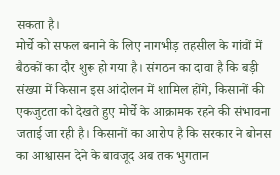सकता है।
मोर्चे को सफल बनाने के लिए नागभीड़ तहसील के गांवों में बैठकों का दौर शुरू हो गया है। संगठन का दावा है कि बड़ी संख्या में किसान इस आंदोलन में शामिल होंगे, किसानों की एकजुटता को देखते हुए मोर्चे के आक्रामक रहने की संभावना जताई जा रही है। किसानों का आरोप है कि सरकार ने बोनस का आश्वासन देने के बावजूद अब तक भुगतान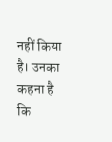नहीं किया है। उनका कहना है कि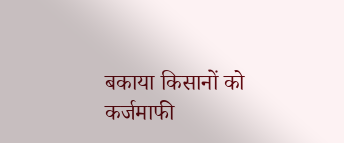बकाया किसानों को कर्जमाफी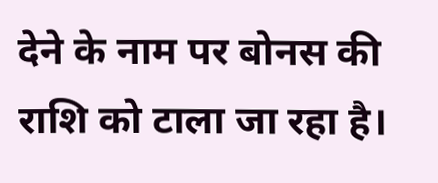देने के नाम पर बोनस की राशि को टाला जा रहा है।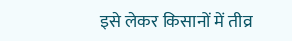इसे लेकर किसानों में तीव्र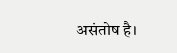असंतोष है।